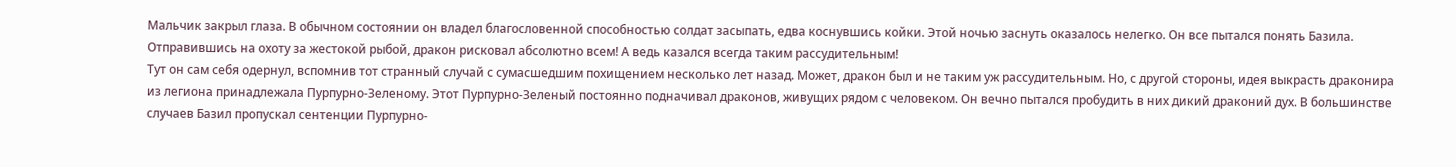Мальчик закрыл глаза. В обычном состоянии он владел благословенной способностью солдат засыпать, едва коснувшись койки. Этой ночью заснуть оказалось нелегко. Он все пытался понять Базила. Отправившись на охоту за жестокой рыбой, дракон рисковал абсолютно всем! А ведь казался всегда таким рассудительным!
Тут он сам себя одернул, вспомнив тот странный случай с сумасшедшим похищением несколько лет назад. Может, дракон был и не таким уж рассудительным. Но, с другой стороны, идея выкрасть драконира из легиона принадлежала Пурпурно-Зеленому. Этот Пурпурно-Зеленый постоянно подначивал драконов, живущих рядом с человеком. Он вечно пытался пробудить в них дикий драконий дух. В большинстве случаев Базил пропускал сентенции Пурпурно-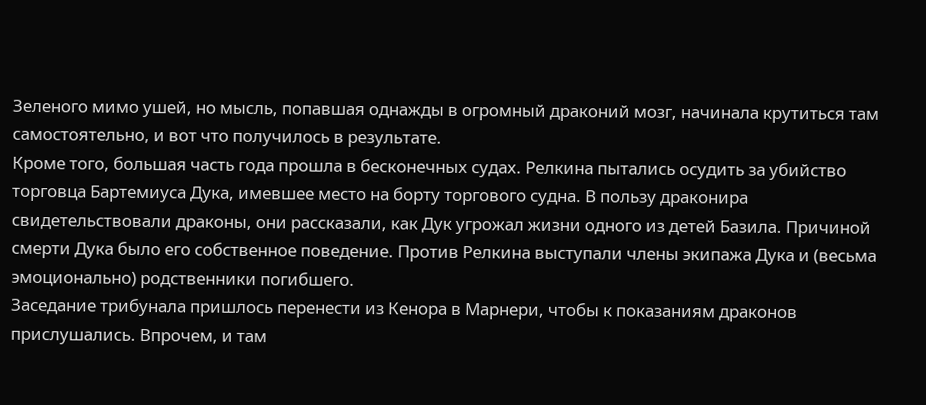Зеленого мимо ушей, но мысль, попавшая однажды в огромный драконий мозг, начинала крутиться там самостоятельно, и вот что получилось в результате.
Кроме того, большая часть года прошла в бесконечных судах. Релкина пытались осудить за убийство торговца Бартемиуса Дука, имевшее место на борту торгового судна. В пользу драконира свидетельствовали драконы, они рассказали, как Дук угрожал жизни одного из детей Базила. Причиной смерти Дука было его собственное поведение. Против Релкина выступали члены экипажа Дука и (весьма эмоционально) родственники погибшего.
Заседание трибунала пришлось перенести из Кенора в Марнери, чтобы к показаниям драконов прислушались. Впрочем, и там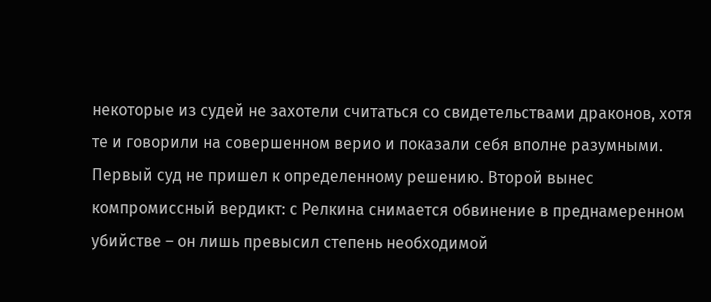некоторые из судей не захотели считаться со свидетельствами драконов, хотя те и говорили на совершенном верио и показали себя вполне разумными. Первый суд не пришел к определенному решению. Второй вынес компромиссный вердикт: с Релкина снимается обвинение в преднамеренном убийстве – он лишь превысил степень необходимой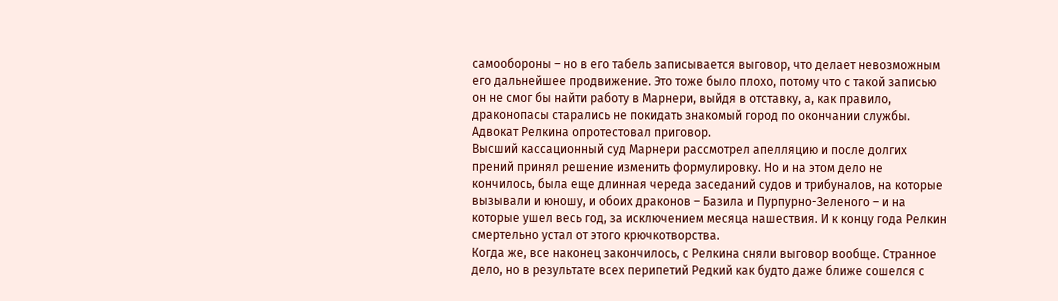самообороны – но в его табель записывается выговор, что делает невозможным его дальнейшее продвижение. Это тоже было плохо, потому что с такой записью он не смог бы найти работу в Марнери, выйдя в отставку, а, как правило, драконопасы старались не покидать знакомый город по окончании службы. Адвокат Релкина опротестовал приговор.
Высший кассационный суд Марнери рассмотрел апелляцию и после долгих прений принял решение изменить формулировку. Но и на этом дело не кончилось, была еще длинная череда заседаний судов и трибуналов, на которые вызывали и юношу, и обоих драконов – Базила и Пурпурно-Зеленого – и на которые ушел весь год, за исключением месяца нашествия. И к концу года Релкин смертельно устал от этого крючкотворства.
Когда же, все наконец закончилось, с Релкина сняли выговор вообще. Странное дело, но в результате всех перипетий Редкий как будто даже ближе сошелся с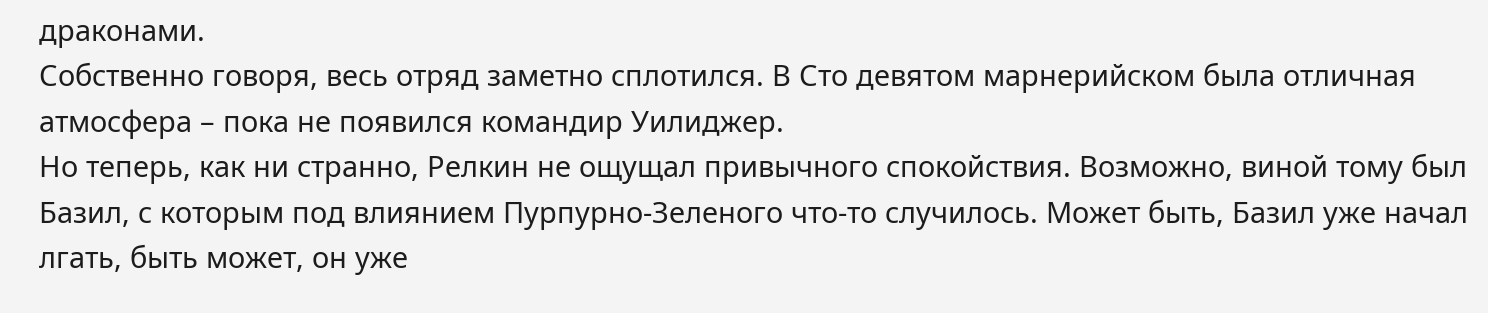драконами.
Собственно говоря, весь отряд заметно сплотился. В Сто девятом марнерийском была отличная атмосфера – пока не появился командир Уилиджер.
Но теперь, как ни странно, Релкин не ощущал привычного спокойствия. Возможно, виной тому был Базил, с которым под влиянием Пурпурно-Зеленого что-то случилось. Может быть, Базил уже начал лгать, быть может, он уже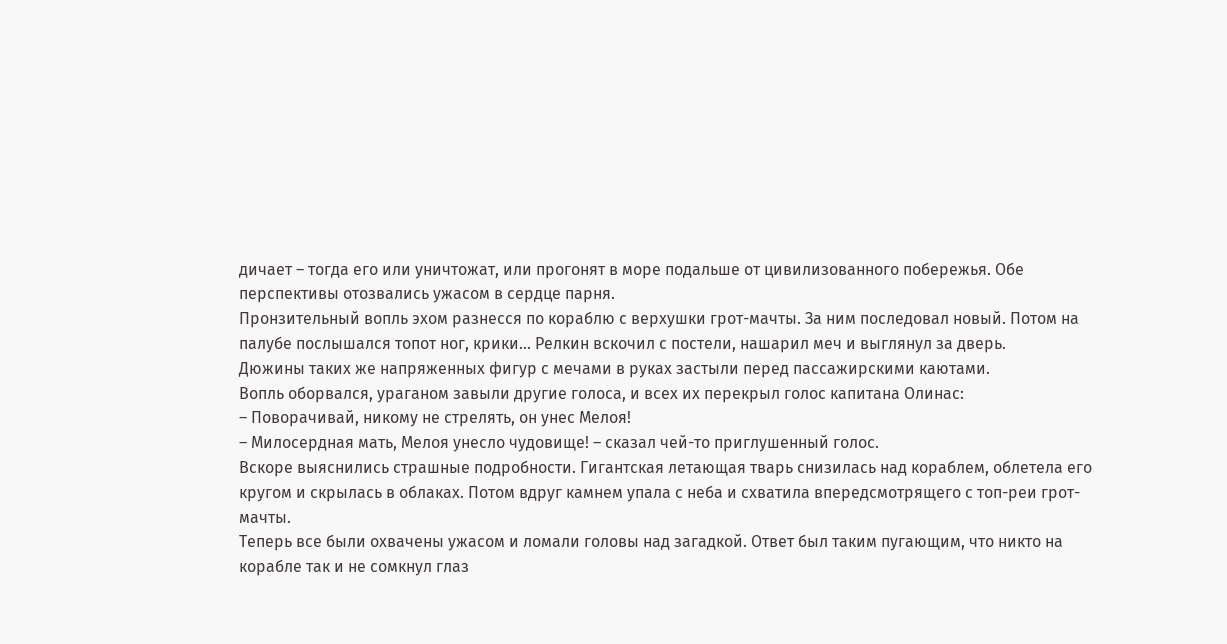дичает – тогда его или уничтожат, или прогонят в море подальше от цивилизованного побережья. Обе перспективы отозвались ужасом в сердце парня.
Пронзительный вопль эхом разнесся по кораблю с верхушки грот-мачты. За ним последовал новый. Потом на палубе послышался топот ног, крики… Релкин вскочил с постели, нашарил меч и выглянул за дверь.
Дюжины таких же напряженных фигур с мечами в руках застыли перед пассажирскими каютами.
Вопль оборвался, ураганом завыли другие голоса, и всех их перекрыл голос капитана Олинас:
– Поворачивай, никому не стрелять, он унес Мелоя!
– Милосердная мать, Мелоя унесло чудовище! – сказал чей-то приглушенный голос.
Вскоре выяснились страшные подробности. Гигантская летающая тварь снизилась над кораблем, облетела его кругом и скрылась в облаках. Потом вдруг камнем упала с неба и схватила впередсмотрящего с топ-реи грот-мачты.
Теперь все были охвачены ужасом и ломали головы над загадкой. Ответ был таким пугающим, что никто на корабле так и не сомкнул глаз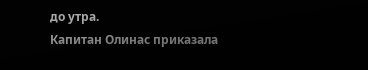до утра.
Капитан Олинас приказала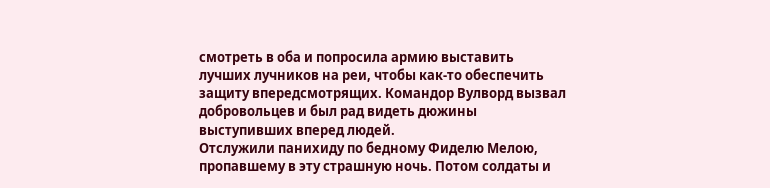смотреть в оба и попросила армию выставить лучших лучников на реи, чтобы как-то обеспечить защиту впередсмотрящих. Командор Вулворд вызвал добровольцев и был рад видеть дюжины выступивших вперед людей.
Отслужили панихиду по бедному Фиделю Мелою, пропавшему в эту страшную ночь. Потом солдаты и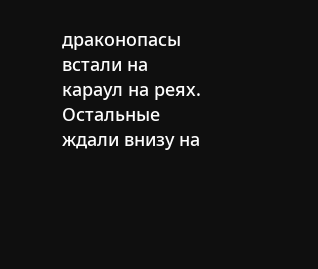драконопасы встали на караул на реях. Остальные ждали внизу на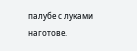палубе с луками наготове.